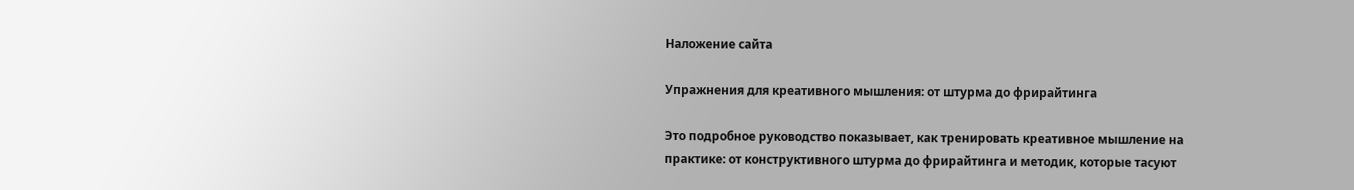Наложение сайта

Упражнения для креативного мышления: от штурма до фрирайтинга

Это подробное руководство показывает, как тренировать креативное мышление на практике: от конструктивного штурма до фрирайтинга и методик, которые тасуют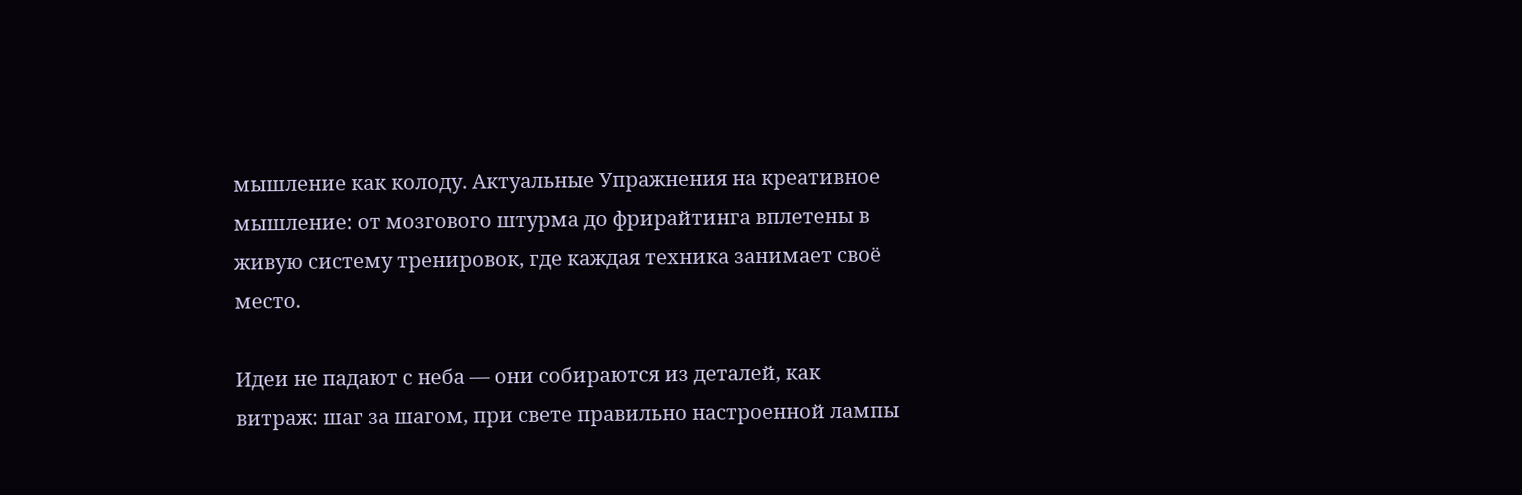мышление как колоду. Актуальные Упражнения на креативное мышление: от мозгового штурма до фрирайтинга вплетены в живую систему тренировок, где каждая техника занимает своё место.

Идеи не падают с неба — они собираются из деталей, как витраж: шаг за шагом, при свете правильно настроенной лампы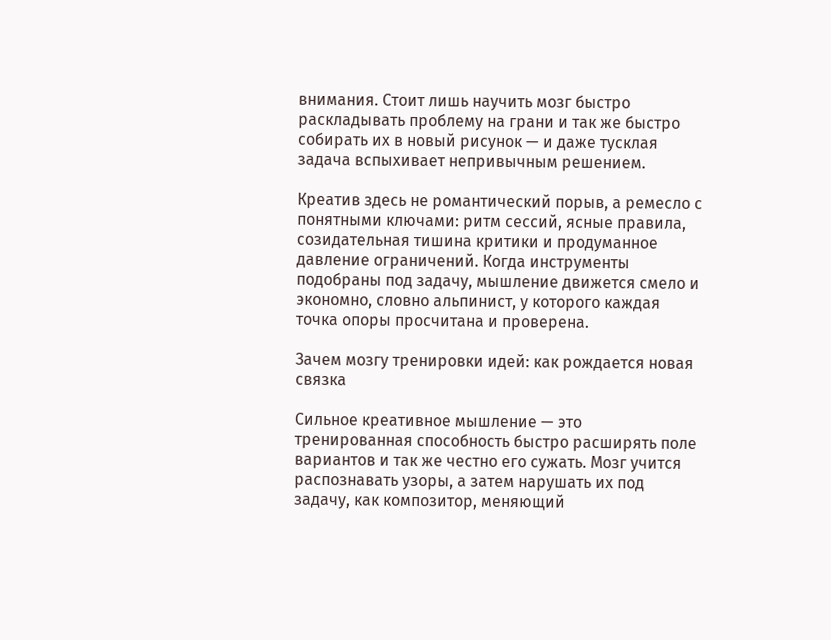внимания. Стоит лишь научить мозг быстро раскладывать проблему на грани и так же быстро собирать их в новый рисунок — и даже тусклая задача вспыхивает непривычным решением.

Креатив здесь не романтический порыв, а ремесло с понятными ключами: ритм сессий, ясные правила, созидательная тишина критики и продуманное давление ограничений. Когда инструменты подобраны под задачу, мышление движется смело и экономно, словно альпинист, у которого каждая точка опоры просчитана и проверена.

Зачем мозгу тренировки идей: как рождается новая связка

Сильное креативное мышление — это тренированная способность быстро расширять поле вариантов и так же честно его сужать. Мозг учится распознавать узоры, а затем нарушать их под задачу, как композитор, меняющий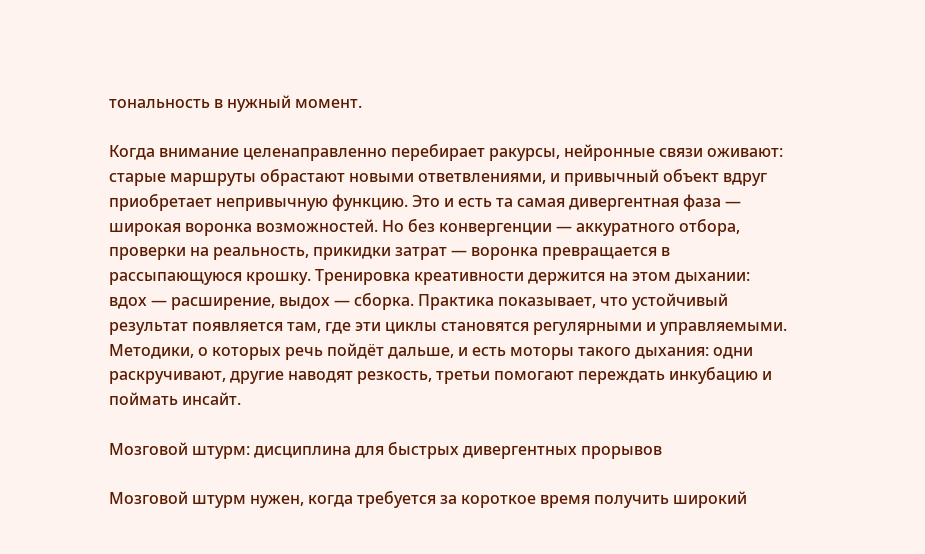тональность в нужный момент.

Когда внимание целенаправленно перебирает ракурсы, нейронные связи оживают: старые маршруты обрастают новыми ответвлениями, и привычный объект вдруг приобретает непривычную функцию. Это и есть та самая дивергентная фаза — широкая воронка возможностей. Но без конвергенции — аккуратного отбора, проверки на реальность, прикидки затрат — воронка превращается в рассыпающуюся крошку. Тренировка креативности держится на этом дыхании: вдох — расширение, выдох — сборка. Практика показывает, что устойчивый результат появляется там, где эти циклы становятся регулярными и управляемыми. Методики, о которых речь пойдёт дальше, и есть моторы такого дыхания: одни раскручивают, другие наводят резкость, третьи помогают переждать инкубацию и поймать инсайт.

Мозговой штурм: дисциплина для быстрых дивергентных прорывов

Мозговой штурм нужен, когда требуется за короткое время получить широкий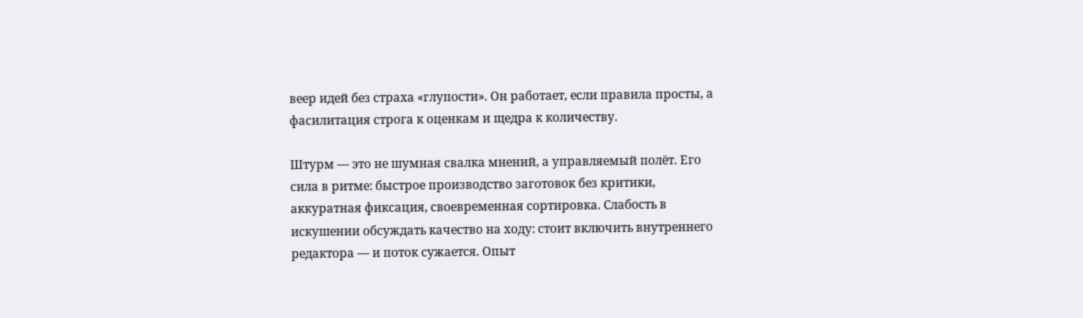веер идей без страха «глупости». Он работает, если правила просты, а фасилитация строга к оценкам и щедра к количеству.

Штурм — это не шумная свалка мнений, а управляемый полёт. Его сила в ритме: быстрое производство заготовок без критики, аккуратная фиксация, своевременная сортировка. Слабость в искушении обсуждать качество на ходу: стоит включить внутреннего редактора — и поток сужается. Опыт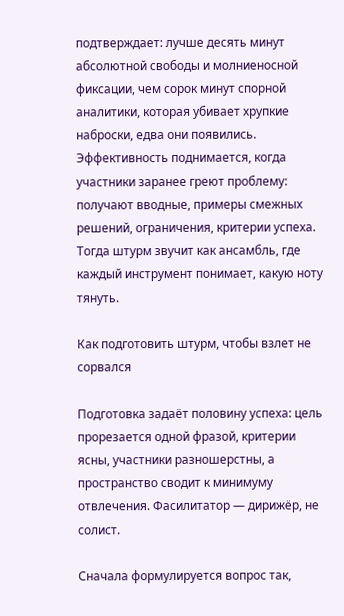подтверждает: лучше десять минут абсолютной свободы и молниеносной фиксации, чем сорок минут спорной аналитики, которая убивает хрупкие наброски, едва они появились. Эффективность поднимается, когда участники заранее греют проблему: получают вводные, примеры смежных решений, ограничения, критерии успеха. Тогда штурм звучит как ансамбль, где каждый инструмент понимает, какую ноту тянуть.

Как подготовить штурм, чтобы взлет не сорвался

Подготовка задаёт половину успеха: цель прорезается одной фразой, критерии ясны, участники разношерстны, а пространство сводит к минимуму отвлечения. Фасилитатор — дирижёр, не солист.

Сначала формулируется вопрос так,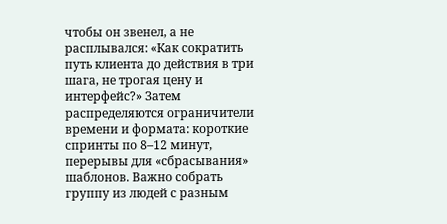чтобы он звенел, а не расплывался: «Как сократить путь клиента до действия в три шага, не трогая цену и интерфейс?» Затем распределяются ограничители времени и формата: короткие спринты по 8–12 минут, перерывы для «сбрасывания» шаблонов. Важно собрать группу из людей с разным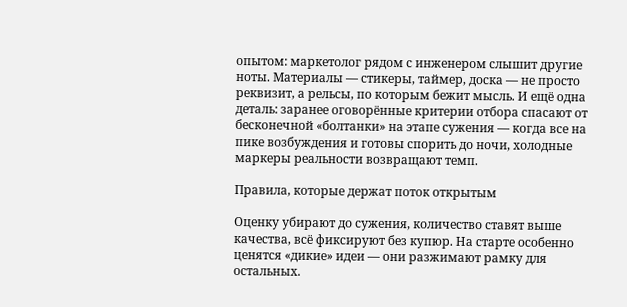опытом: маркетолог рядом с инженером слышит другие ноты. Материалы — стикеры, таймер, доска — не просто реквизит, а рельсы, по которым бежит мысль. И ещё одна деталь: заранее оговорённые критерии отбора спасают от бесконечной «болтанки» на этапе сужения — когда все на пике возбуждения и готовы спорить до ночи, холодные маркеры реальности возвращают темп.

Правила, которые держат поток открытым

Оценку убирают до сужения, количество ставят выше качества, всё фиксируют без купюр. На старте особенно ценятся «дикие» идеи — они разжимают рамку для остальных.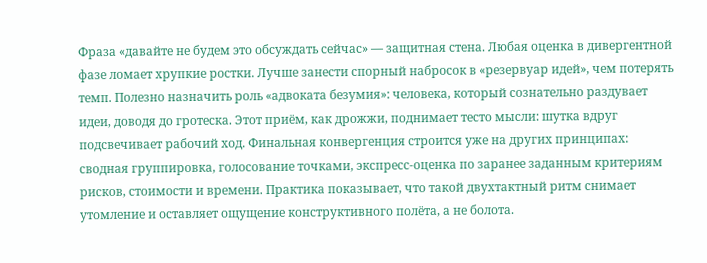Фраза «давайте не будем это обсуждать сейчас» — защитная стена. Любая оценка в дивергентной фазе ломает хрупкие ростки. Лучше занести спорный набросок в «резервуар идей», чем потерять темп. Полезно назначить роль «адвоката безумия»: человека, который сознательно раздувает идеи, доводя до гротеска. Этот приём, как дрожжи, поднимает тесто мысли: шутка вдруг подсвечивает рабочий ход. Финальная конвергенция строится уже на других принципах: сводная группировка, голосование точками, экспресс-оценка по заранее заданным критериям рисков, стоимости и времени. Практика показывает, что такой двухтактный ритм снимает утомление и оставляет ощущение конструктивного полёта, а не болота.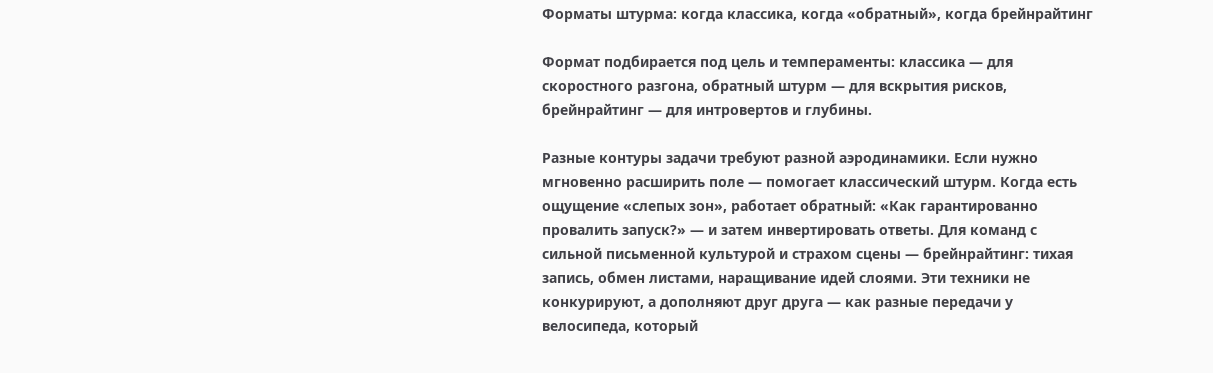Форматы штурма: когда классика, когда «обратный», когда брейнрайтинг

Формат подбирается под цель и темпераменты: классика — для скоростного разгона, обратный штурм — для вскрытия рисков, брейнрайтинг — для интровертов и глубины.

Разные контуры задачи требуют разной аэродинамики. Если нужно мгновенно расширить поле — помогает классический штурм. Когда есть ощущение «слепых зон», работает обратный: «Как гарантированно провалить запуск?» — и затем инвертировать ответы. Для команд с сильной письменной культурой и страхом сцены — брейнрайтинг: тихая запись, обмен листами, наращивание идей слоями. Эти техники не конкурируют, а дополняют друг друга — как разные передачи у велосипеда, который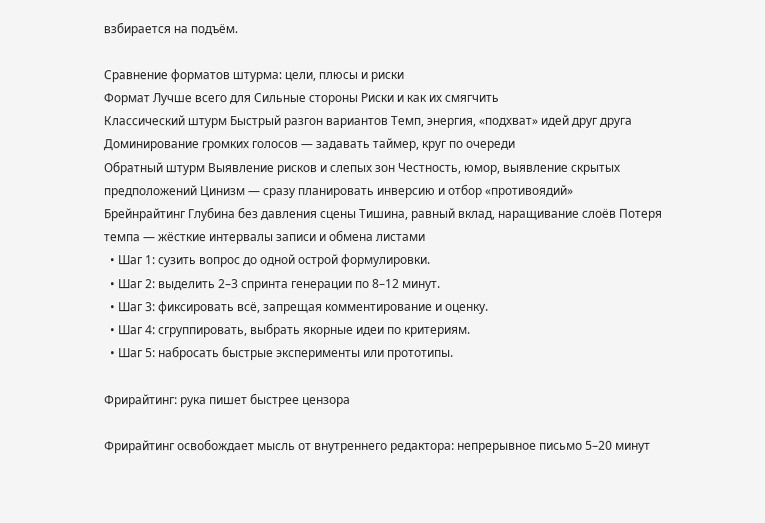взбирается на подъём.

Сравнение форматов штурма: цели, плюсы и риски
Формат Лучше всего для Сильные стороны Риски и как их смягчить
Классический штурм Быстрый разгон вариантов Темп, энергия, «подхват» идей друг друга Доминирование громких голосов — задавать таймер, круг по очереди
Обратный штурм Выявление рисков и слепых зон Честность, юмор, выявление скрытых предположений Цинизм — сразу планировать инверсию и отбор «противоядий»
Брейнрайтинг Глубина без давления сцены Тишина, равный вклад, наращивание слоёв Потеря темпа — жёсткие интервалы записи и обмена листами
  • Шаг 1: сузить вопрос до одной острой формулировки.
  • Шаг 2: выделить 2–3 спринта генерации по 8–12 минут.
  • Шаг 3: фиксировать всё, запрещая комментирование и оценку.
  • Шаг 4: сгруппировать, выбрать якорные идеи по критериям.
  • Шаг 5: набросать быстрые эксперименты или прототипы.

Фрирайтинг: рука пишет быстрее цензора

Фрирайтинг освобождает мысль от внутреннего редактора: непрерывное письмо 5–20 минут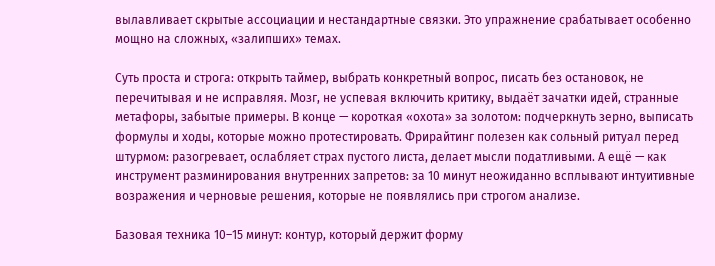вылавливает скрытые ассоциации и нестандартные связки. Это упражнение срабатывает особенно мощно на сложных, «залипших» темах.

Суть проста и строга: открыть таймер, выбрать конкретный вопрос, писать без остановок, не перечитывая и не исправляя. Мозг, не успевая включить критику, выдаёт зачатки идей, странные метафоры, забытые примеры. В конце — короткая «охота» за золотом: подчеркнуть зерно, выписать формулы и ходы, которые можно протестировать. Фрирайтинг полезен как сольный ритуал перед штурмом: разогревает, ослабляет страх пустого листа, делает мысли податливыми. А ещё — как инструмент разминирования внутренних запретов: за 10 минут неожиданно всплывают интуитивные возражения и черновые решения, которые не появлялись при строгом анализе.

Базовая техника 10–15 минут: контур, который держит форму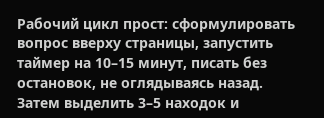Рабочий цикл прост: сформулировать вопрос вверху страницы, запустить таймер на 10–15 минут, писать без остановок, не оглядываясь назад. Затем выделить 3–5 находок и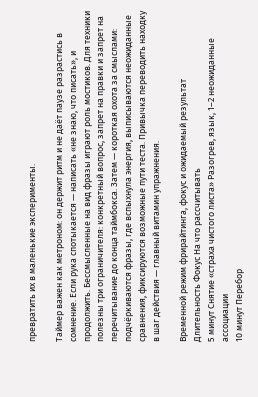превратить их в маленькие эксперименты.

Таймер важен как метроном: он держит ритм и не даёт паузе разрастись в сомнение. Если рука спотыкается — написать «не знаю, что писать», и продолжить. Бессмысленные на вид фразы играют роль мостиков. Для техники полезны три ограничителя: конкретный вопрос, запрет на правки и запрет на перечитывание до конца таймбокса. Затем — короткая охота за смыслами: подчёркиваются фразы, где вспыхнула энергия, выписываются неожиданные сравнения, фиксируются возможные пути теста. Привычка переводить находку в шаг действия — главный витамин упражнения.

Временной режим фрирайтинга, фокус и ожидаемый результат
Длительность Фокус На что рассчитывать
5 минут Снятие «страха чистого листа» Разогрев, язык, 1–2 неожиданные ассоциации
10 минут Перебор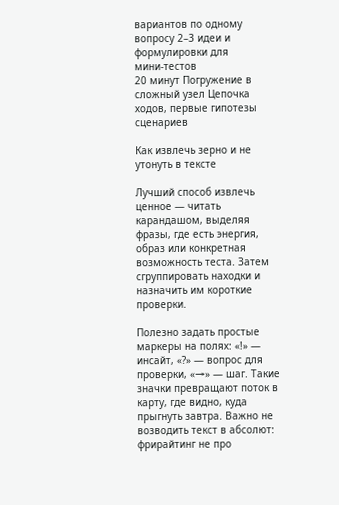вариантов по одному вопросу 2–3 идеи и формулировки для мини‑тестов
20 минут Погружение в сложный узел Цепочка ходов, первые гипотезы сценариев

Как извлечь зерно и не утонуть в тексте

Лучший способ извлечь ценное — читать карандашом, выделяя фразы, где есть энергия, образ или конкретная возможность теста. Затем сгруппировать находки и назначить им короткие проверки.

Полезно задать простые маркеры на полях: «!» — инсайт, «?» — вопрос для проверки, «→» — шаг. Такие значки превращают поток в карту, где видно, куда прыгнуть завтра. Важно не возводить текст в абсолют: фрирайтинг не про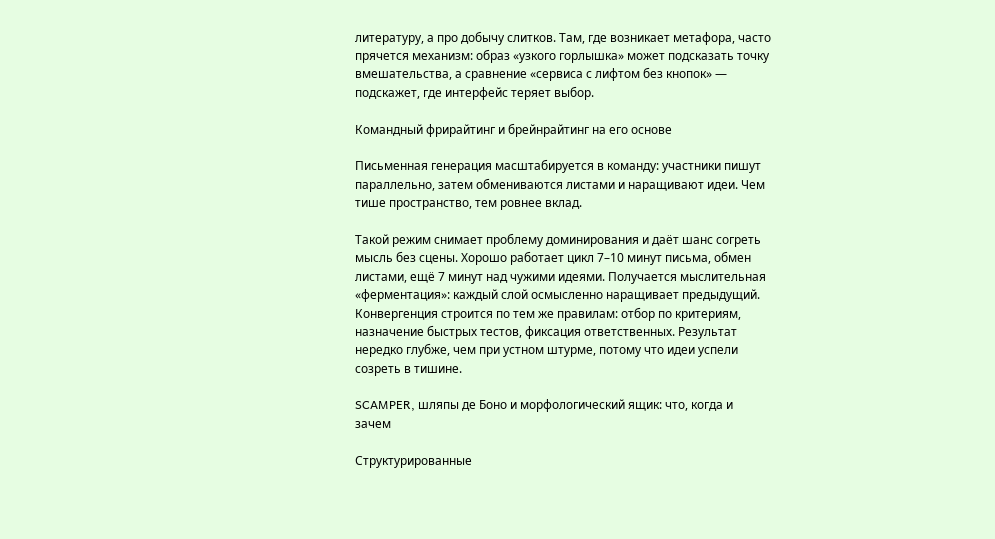литературу, а про добычу слитков. Там, где возникает метафора, часто прячется механизм: образ «узкого горлышка» может подсказать точку вмешательства, а сравнение «сервиса с лифтом без кнопок» — подскажет, где интерфейс теряет выбор.

Командный фрирайтинг и брейнрайтинг на его основе

Письменная генерация масштабируется в команду: участники пишут параллельно, затем обмениваются листами и наращивают идеи. Чем тише пространство, тем ровнее вклад.

Такой режим снимает проблему доминирования и даёт шанс согреть мысль без сцены. Хорошо работает цикл 7–10 минут письма, обмен листами, ещё 7 минут над чужими идеями. Получается мыслительная «ферментация»: каждый слой осмысленно наращивает предыдущий. Конвергенция строится по тем же правилам: отбор по критериям, назначение быстрых тестов, фиксация ответственных. Результат нередко глубже, чем при устном штурме, потому что идеи успели созреть в тишине.

SCAMPER, шляпы де Боно и морфологический ящик: что, когда и зачем

Структурированные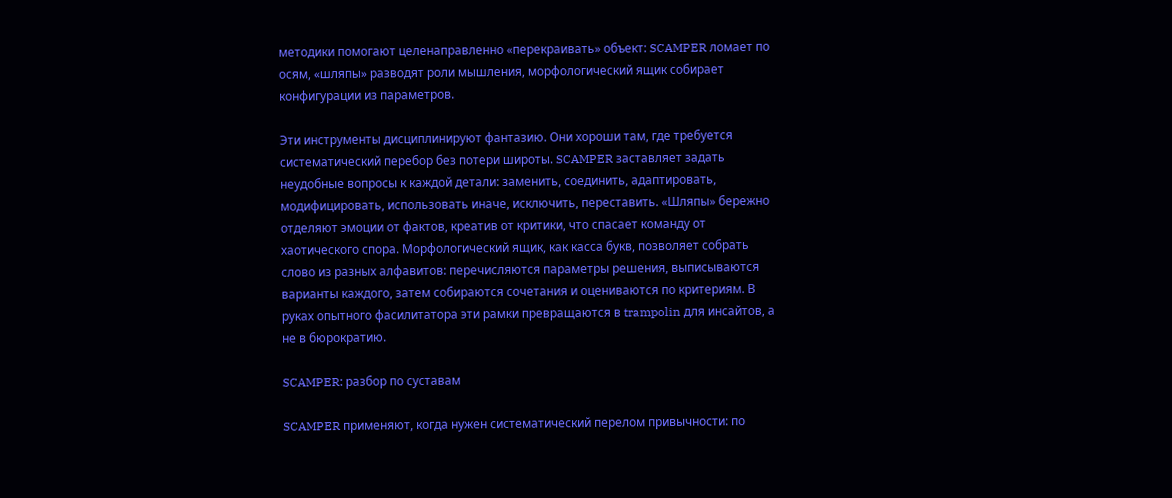методики помогают целенаправленно «перекраивать» объект: SCAMPER ломает по осям, «шляпы» разводят роли мышления, морфологический ящик собирает конфигурации из параметров.

Эти инструменты дисциплинируют фантазию. Они хороши там, где требуется систематический перебор без потери широты. SCAMPER заставляет задать неудобные вопросы к каждой детали: заменить, соединить, адаптировать, модифицировать, использовать иначе, исключить, переставить. «Шляпы» бережно отделяют эмоции от фактов, креатив от критики, что спасает команду от хаотического спора. Морфологический ящик, как касса букв, позволяет собрать слово из разных алфавитов: перечисляются параметры решения, выписываются варианты каждого, затем собираются сочетания и оцениваются по критериям. В руках опытного фасилитатора эти рамки превращаются в trampolin для инсайтов, а не в бюрократию.

SCAMPER: разбор по суставам

SCAMPER применяют, когда нужен систематический перелом привычности: по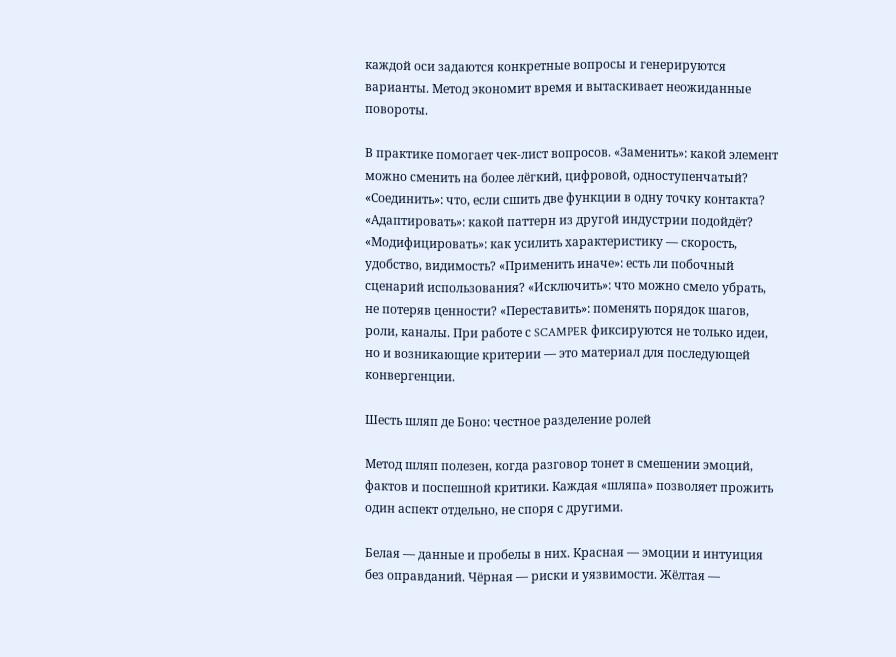каждой оси задаются конкретные вопросы и генерируются варианты. Метод экономит время и вытаскивает неожиданные повороты.

В практике помогает чек-лист вопросов. «Заменить»: какой элемент можно сменить на более лёгкий, цифровой, одноступенчатый? «Соединить»: что, если сшить две функции в одну точку контакта? «Адаптировать»: какой паттерн из другой индустрии подойдёт? «Модифицировать»: как усилить характеристику — скорость, удобство, видимость? «Применить иначе»: есть ли побочный сценарий использования? «Исключить»: что можно смело убрать, не потеряв ценности? «Переставить»: поменять порядок шагов, роли, каналы. При работе с SCAMPER фиксируются не только идеи, но и возникающие критерии — это материал для последующей конвергенции.

Шесть шляп де Боно: честное разделение ролей

Метод шляп полезен, когда разговор тонет в смешении эмоций, фактов и поспешной критики. Каждая «шляпа» позволяет прожить один аспект отдельно, не споря с другими.

Белая — данные и пробелы в них. Красная — эмоции и интуиция без оправданий. Чёрная — риски и уязвимости. Жёлтая —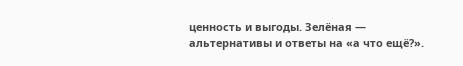ценность и выгоды. Зелёная — альтернативы и ответы на «а что ещё?».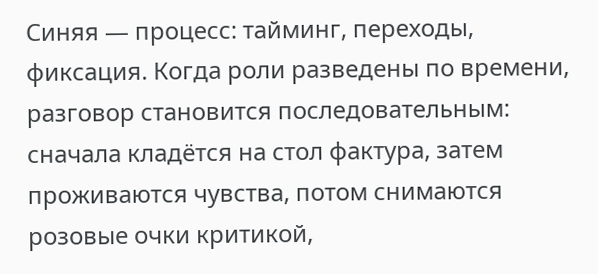Синяя — процесс: тайминг, переходы, фиксация. Когда роли разведены по времени, разговор становится последовательным: сначала кладётся на стол фактура, затем проживаются чувства, потом снимаются розовые очки критикой,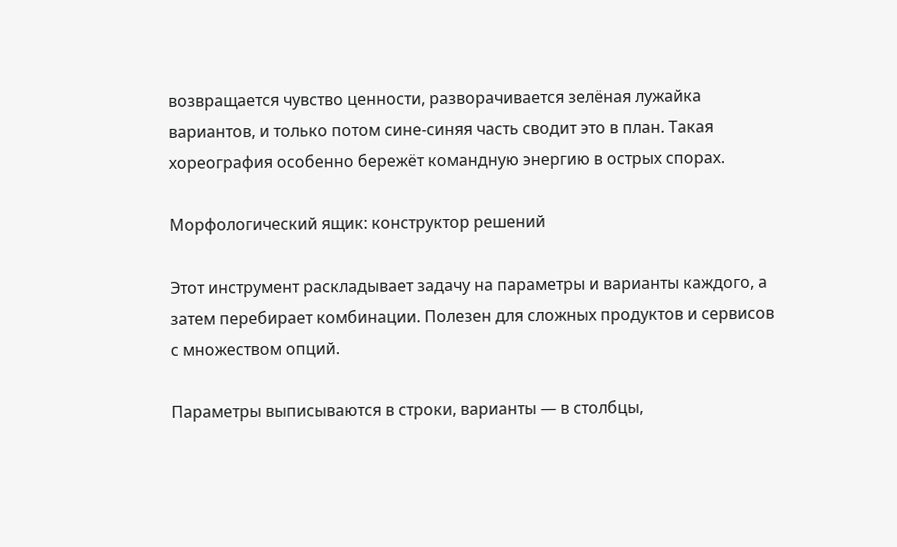возвращается чувство ценности, разворачивается зелёная лужайка вариантов, и только потом сине-синяя часть сводит это в план. Такая хореография особенно бережёт командную энергию в острых спорах.

Морфологический ящик: конструктор решений

Этот инструмент раскладывает задачу на параметры и варианты каждого, а затем перебирает комбинации. Полезен для сложных продуктов и сервисов с множеством опций.

Параметры выписываются в строки, варианты — в столбцы,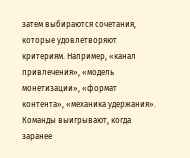затем выбираются сочетания, которые удовлетворяют критериям. Например, «канал привлечения», «модель монетизации», «формат контента», «механика удержания». Команды выигрывают, когда заранее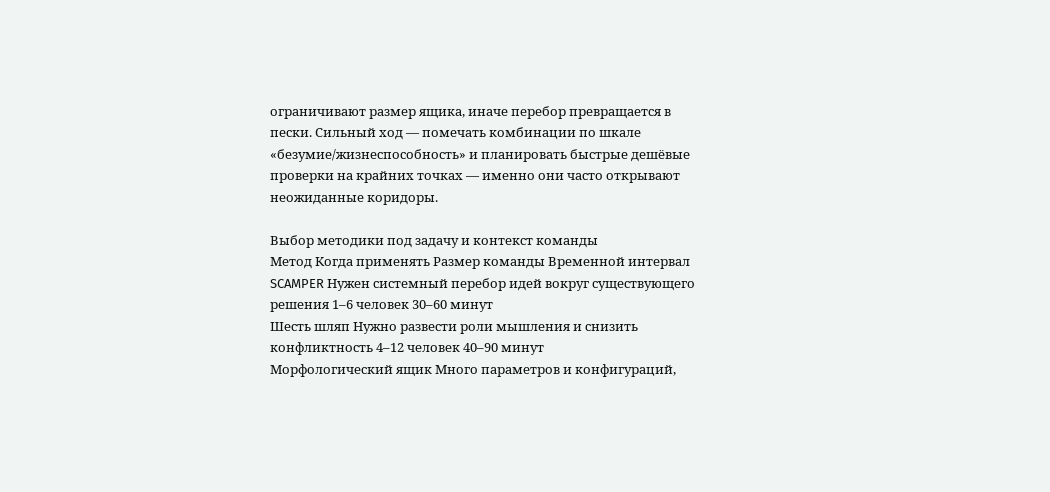ограничивают размер ящика, иначе перебор превращается в пески. Сильный ход — помечать комбинации по шкале «безумие/жизнеспособность» и планировать быстрые дешёвые проверки на крайних точках — именно они часто открывают неожиданные коридоры.

Выбор методики под задачу и контекст команды
Метод Когда применять Размер команды Временной интервал
SCAMPER Нужен системный перебор идей вокруг существующего решения 1–6 человек 30–60 минут
Шесть шляп Нужно развести роли мышления и снизить конфликтность 4–12 человек 40–90 минут
Морфологический ящик Много параметров и конфигураций,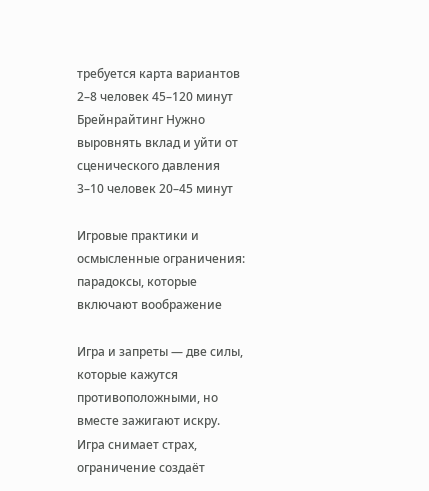требуется карта вариантов 2–8 человек 45–120 минут
Брейнрайтинг Нужно выровнять вклад и уйти от сценического давления 3–10 человек 20–45 минут

Игровые практики и осмысленные ограничения: парадоксы, которые включают воображение

Игра и запреты — две силы, которые кажутся противоположными, но вместе зажигают искру. Игра снимает страх, ограничение создаёт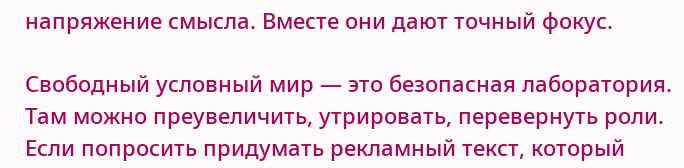напряжение смысла. Вместе они дают точный фокус.

Свободный условный мир — это безопасная лаборатория. Там можно преувеличить, утрировать, перевернуть роли. Если попросить придумать рекламный текст, который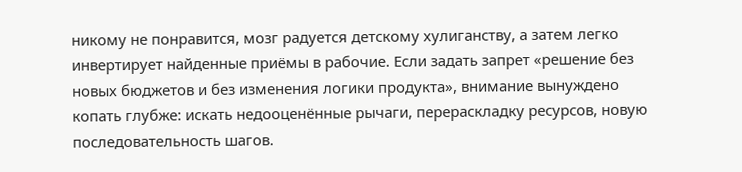никому не понравится, мозг радуется детскому хулиганству, а затем легко инвертирует найденные приёмы в рабочие. Если задать запрет «решение без новых бюджетов и без изменения логики продукта», внимание вынуждено копать глубже: искать недооценённые рычаги, перераскладку ресурсов, новую последовательность шагов.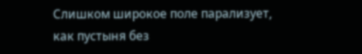Слишком широкое поле парализует, как пустыня без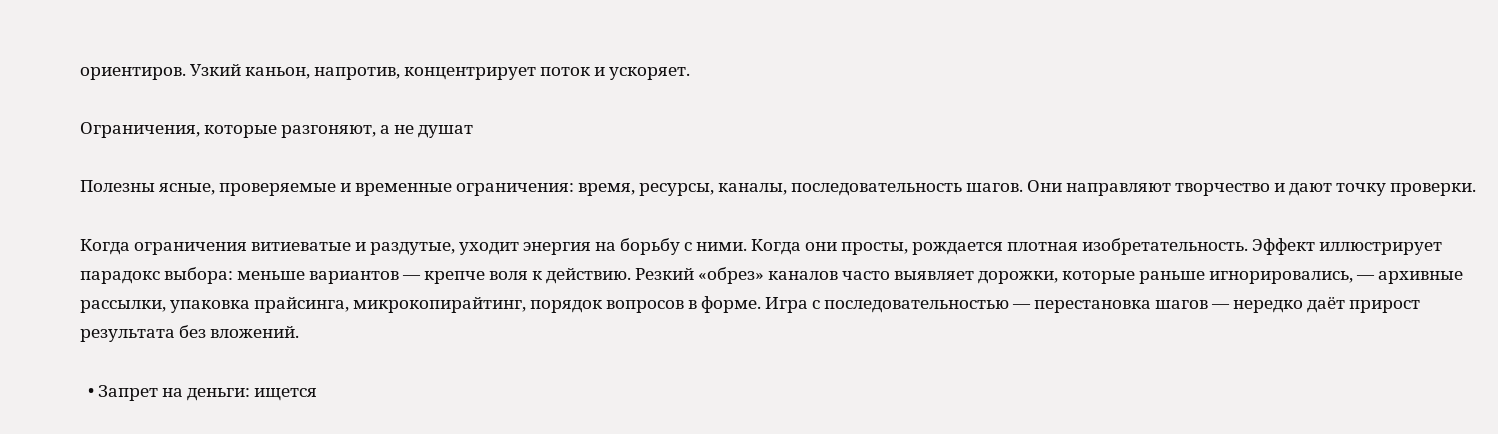ориентиров. Узкий каньон, напротив, концентрирует поток и ускоряет.

Ограничения, которые разгоняют, а не душат

Полезны ясные, проверяемые и временные ограничения: время, ресурсы, каналы, последовательность шагов. Они направляют творчество и дают точку проверки.

Когда ограничения витиеватые и раздутые, уходит энергия на борьбу с ними. Когда они просты, рождается плотная изобретательность. Эффект иллюстрирует парадокс выбора: меньше вариантов — крепче воля к действию. Резкий «обрез» каналов часто выявляет дорожки, которые раньше игнорировались, — архивные рассылки, упаковка прайсинга, микрокопирайтинг, порядок вопросов в форме. Игра с последовательностью — перестановка шагов — нередко даёт прирост результата без вложений.

  • Запрет на деньги: ищется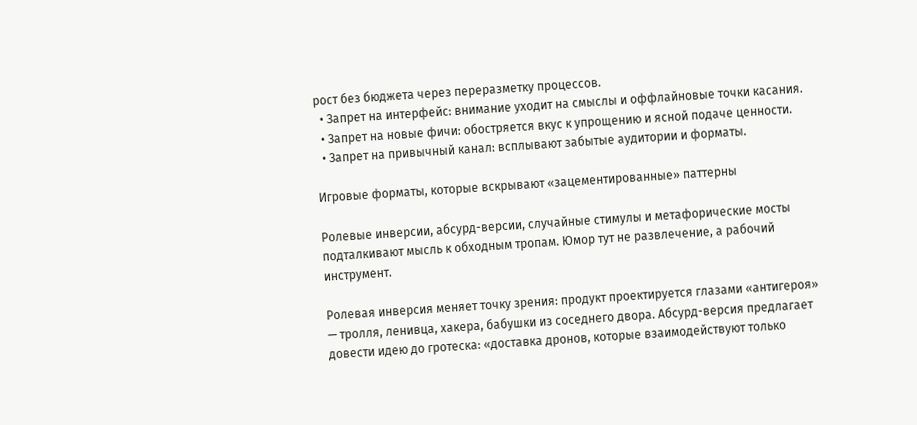рост без бюджета через переразметку процессов.
  • Запрет на интерфейс: внимание уходит на смыслы и оффлайновые точки касания.
  • Запрет на новые фичи: обостряется вкус к упрощению и ясной подаче ценности.
  • Запрет на привычный канал: всплывают забытые аудитории и форматы.

Игровые форматы, которые вскрывают «зацементированные» паттерны

Ролевые инверсии, абсурд-версии, случайные стимулы и метафорические мосты подталкивают мысль к обходным тропам. Юмор тут не развлечение, а рабочий инструмент.

Ролевая инверсия меняет точку зрения: продукт проектируется глазами «антигероя» — тролля, ленивца, хакера, бабушки из соседнего двора. Абсурд-версия предлагает довести идею до гротеска: «доставка дронов, которые взаимодействуют только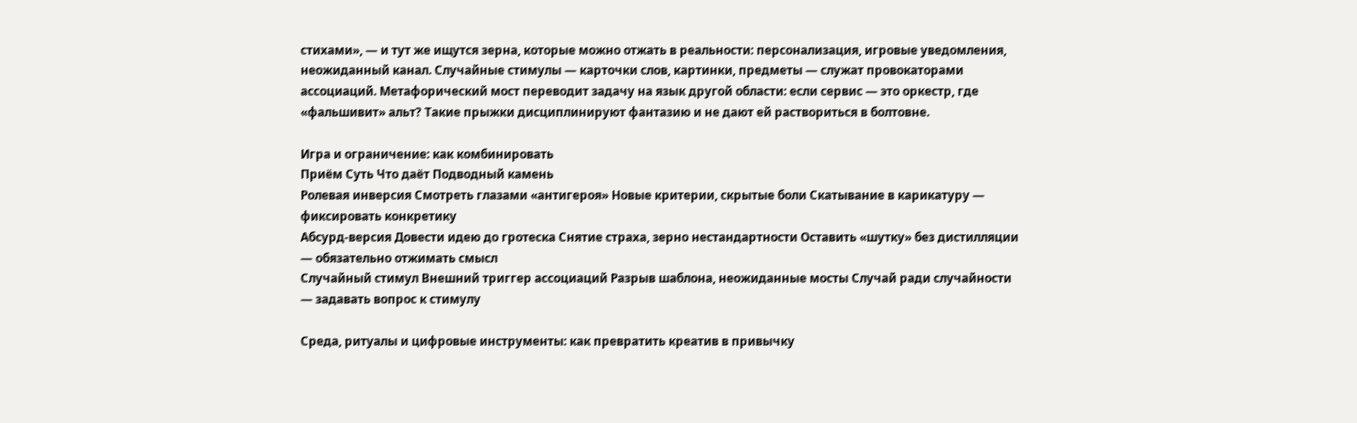стихами», — и тут же ищутся зерна, которые можно отжать в реальности: персонализация, игровые уведомления, неожиданный канал. Случайные стимулы — карточки слов, картинки, предметы — служат провокаторами ассоциаций. Метафорический мост переводит задачу на язык другой области: если сервис — это оркестр, где «фальшивит» альт? Такие прыжки дисциплинируют фантазию и не дают ей раствориться в болтовне.

Игра и ограничение: как комбинировать
Приём Суть Что даёт Подводный камень
Ролевая инверсия Смотреть глазами «антигероя» Новые критерии, скрытые боли Скатывание в карикатуру — фиксировать конкретику
Абсурд-версия Довести идею до гротеска Снятие страха, зерно нестандартности Оставить «шутку» без дистилляции — обязательно отжимать смысл
Случайный стимул Внешний триггер ассоциаций Разрыв шаблона, неожиданные мосты Случай ради случайности — задавать вопрос к стимулу

Среда, ритуалы и цифровые инструменты: как превратить креатив в привычку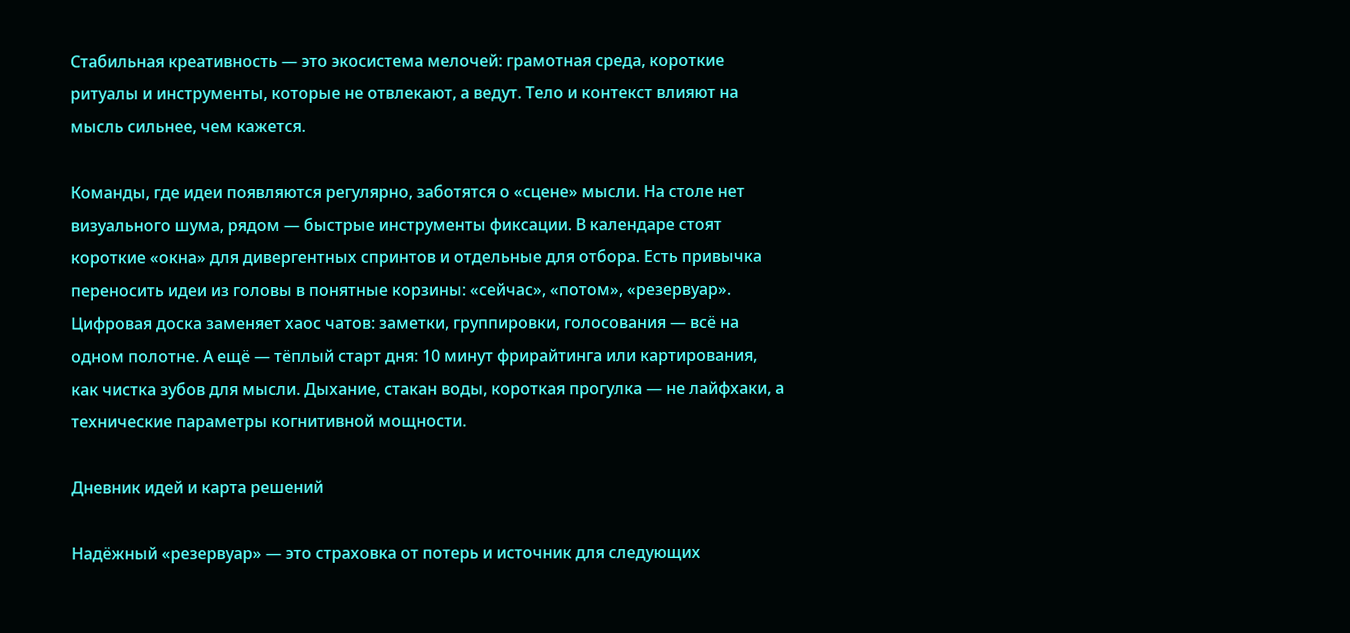Стабильная креативность — это экосистема мелочей: грамотная среда, короткие ритуалы и инструменты, которые не отвлекают, а ведут. Тело и контекст влияют на мысль сильнее, чем кажется.

Команды, где идеи появляются регулярно, заботятся о «сцене» мысли. На столе нет визуального шума, рядом — быстрые инструменты фиксации. В календаре стоят короткие «окна» для дивергентных спринтов и отдельные для отбора. Есть привычка переносить идеи из головы в понятные корзины: «сейчас», «потом», «резервуар». Цифровая доска заменяет хаос чатов: заметки, группировки, голосования — всё на одном полотне. А ещё — тёплый старт дня: 10 минут фрирайтинга или картирования, как чистка зубов для мысли. Дыхание, стакан воды, короткая прогулка — не лайфхаки, а технические параметры когнитивной мощности.

Дневник идей и карта решений

Надёжный «резервуар» — это страховка от потерь и источник для следующих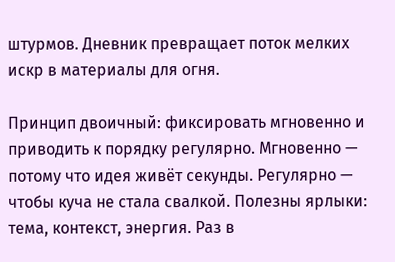штурмов. Дневник превращает поток мелких искр в материалы для огня.

Принцип двоичный: фиксировать мгновенно и приводить к порядку регулярно. Мгновенно — потому что идея живёт секунды. Регулярно — чтобы куча не стала свалкой. Полезны ярлыки: тема, контекст, энергия. Раз в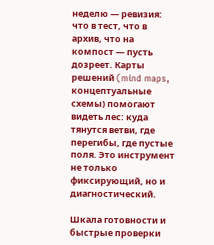неделю — ревизия: что в тест, что в архив, что на компост — пусть дозреет. Карты решений (mind maps, концептуальные схемы) помогают видеть лес: куда тянутся ветви, где перегибы, где пустые поля. Это инструмент не только фиксирующий, но и диагностический.

Шкала готовности и быстрые проверки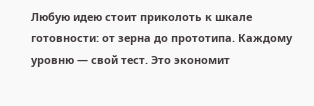Любую идею стоит приколоть к шкале готовности: от зерна до прототипа. Каждому уровню — свой тест. Это экономит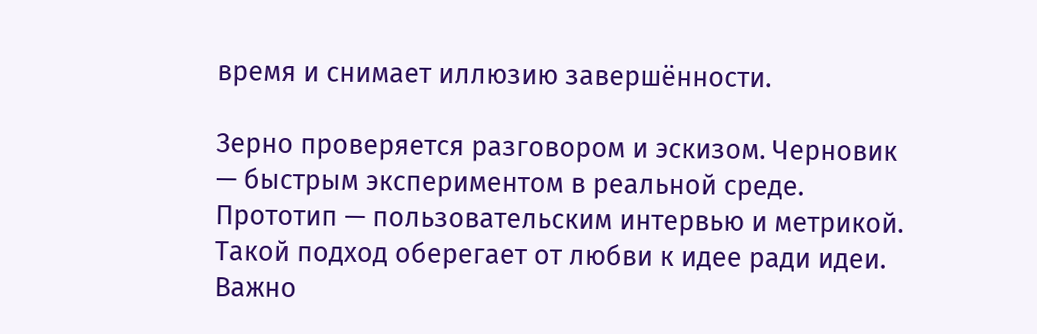время и снимает иллюзию завершённости.

Зерно проверяется разговором и эскизом. Черновик — быстрым экспериментом в реальной среде. Прототип — пользовательским интервью и метрикой. Такой подход оберегает от любви к идее ради идеи. Важно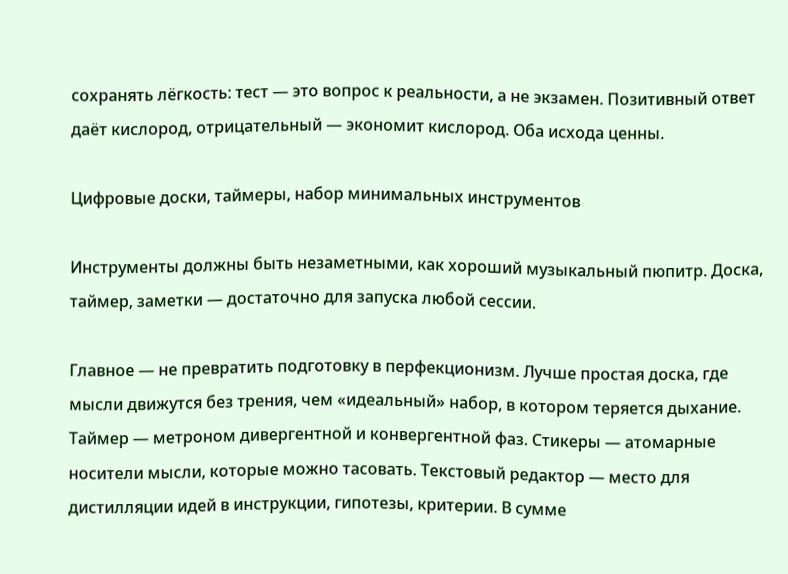сохранять лёгкость: тест — это вопрос к реальности, а не экзамен. Позитивный ответ даёт кислород, отрицательный — экономит кислород. Оба исхода ценны.

Цифровые доски, таймеры, набор минимальных инструментов

Инструменты должны быть незаметными, как хороший музыкальный пюпитр. Доска, таймер, заметки — достаточно для запуска любой сессии.

Главное — не превратить подготовку в перфекционизм. Лучше простая доска, где мысли движутся без трения, чем «идеальный» набор, в котором теряется дыхание. Таймер — метроном дивергентной и конвергентной фаз. Стикеры — атомарные носители мысли, которые можно тасовать. Текстовый редактор — место для дистилляции идей в инструкции, гипотезы, критерии. В сумме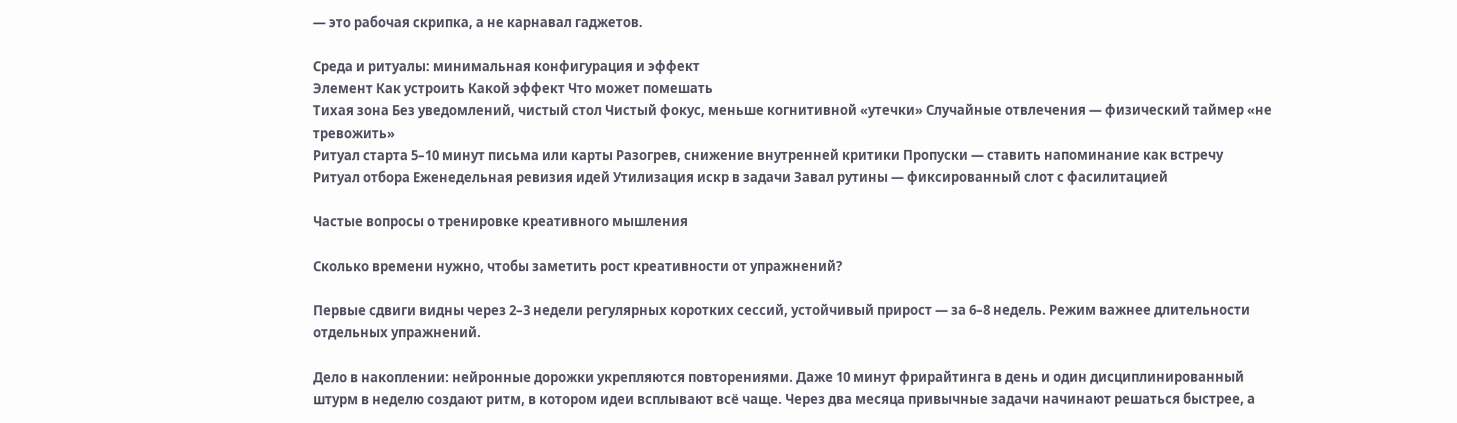— это рабочая скрипка, а не карнавал гаджетов.

Среда и ритуалы: минимальная конфигурация и эффект
Элемент Как устроить Какой эффект Что может помешать
Тихая зона Без уведомлений, чистый стол Чистый фокус, меньше когнитивной «утечки» Случайные отвлечения — физический таймер «не тревожить»
Ритуал старта 5–10 минут письма или карты Разогрев, снижение внутренней критики Пропуски — ставить напоминание как встречу
Ритуал отбора Еженедельная ревизия идей Утилизация искр в задачи Завал рутины — фиксированный слот с фасилитацией

Частые вопросы о тренировке креативного мышления

Сколько времени нужно, чтобы заметить рост креативности от упражнений?

Первые сдвиги видны через 2–3 недели регулярных коротких сессий, устойчивый прирост — за 6–8 недель. Режим важнее длительности отдельных упражнений.

Дело в накоплении: нейронные дорожки укрепляются повторениями. Даже 10 минут фрирайтинга в день и один дисциплинированный штурм в неделю создают ритм, в котором идеи всплывают всё чаще. Через два месяца привычные задачи начинают решаться быстрее, а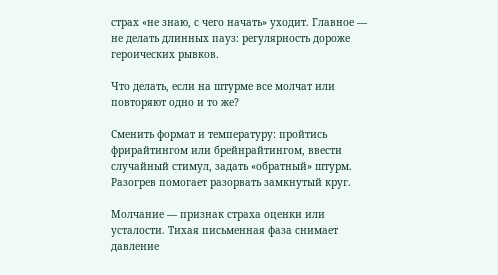страх «не знаю, с чего начать» уходит. Главное — не делать длинных пауз: регулярность дороже героических рывков.

Что делать, если на штурме все молчат или повторяют одно и то же?

Сменить формат и температуру: пройтись фрирайтингом или брейнрайтингом, ввести случайный стимул, задать «обратный» штурм. Разогрев помогает разорвать замкнутый круг.

Молчание — признак страха оценки или усталости. Тихая письменная фаза снимает давление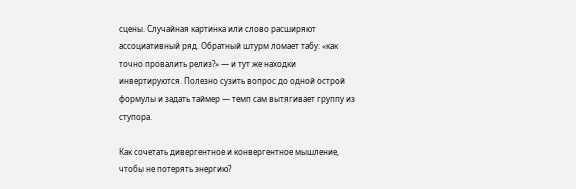сцены. Случайная картинка или слово расширяют ассоциативный ряд. Обратный штурм ломает табу: «как точно провалить релиз?» — и тут же находки инвертируются. Полезно сузить вопрос до одной острой формулы и задать таймер — темп сам вытягивает группу из ступора.

Как сочетать дивергентное и конвергентное мышление, чтобы не потерять энергию?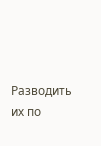Разводить их по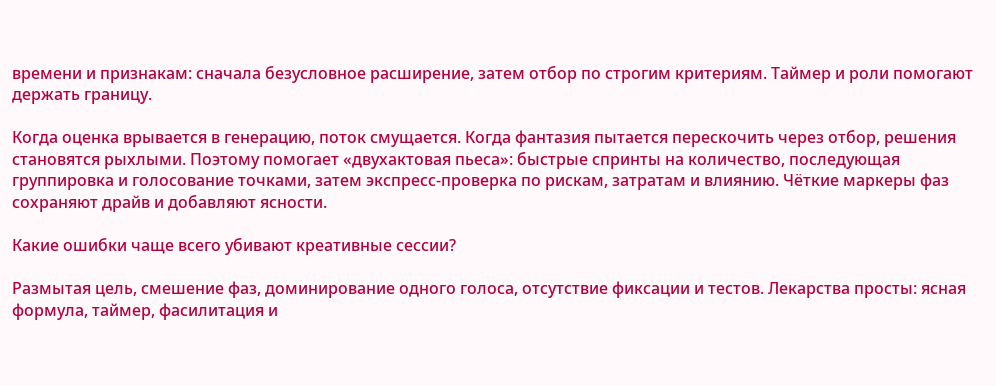времени и признакам: сначала безусловное расширение, затем отбор по строгим критериям. Таймер и роли помогают держать границу.

Когда оценка врывается в генерацию, поток смущается. Когда фантазия пытается перескочить через отбор, решения становятся рыхлыми. Поэтому помогает «двухактовая пьеса»: быстрые спринты на количество, последующая группировка и голосование точками, затем экспресс-проверка по рискам, затратам и влиянию. Чёткие маркеры фаз сохраняют драйв и добавляют ясности.

Какие ошибки чаще всего убивают креативные сессии?

Размытая цель, смешение фаз, доминирование одного голоса, отсутствие фиксации и тестов. Лекарства просты: ясная формула, таймер, фасилитация и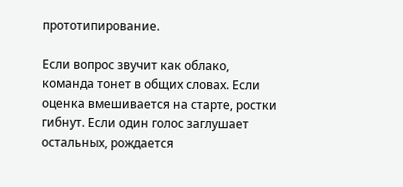прототипирование.

Если вопрос звучит как облако, команда тонет в общих словах. Если оценка вмешивается на старте, ростки гибнут. Если один голос заглушает остальных, рождается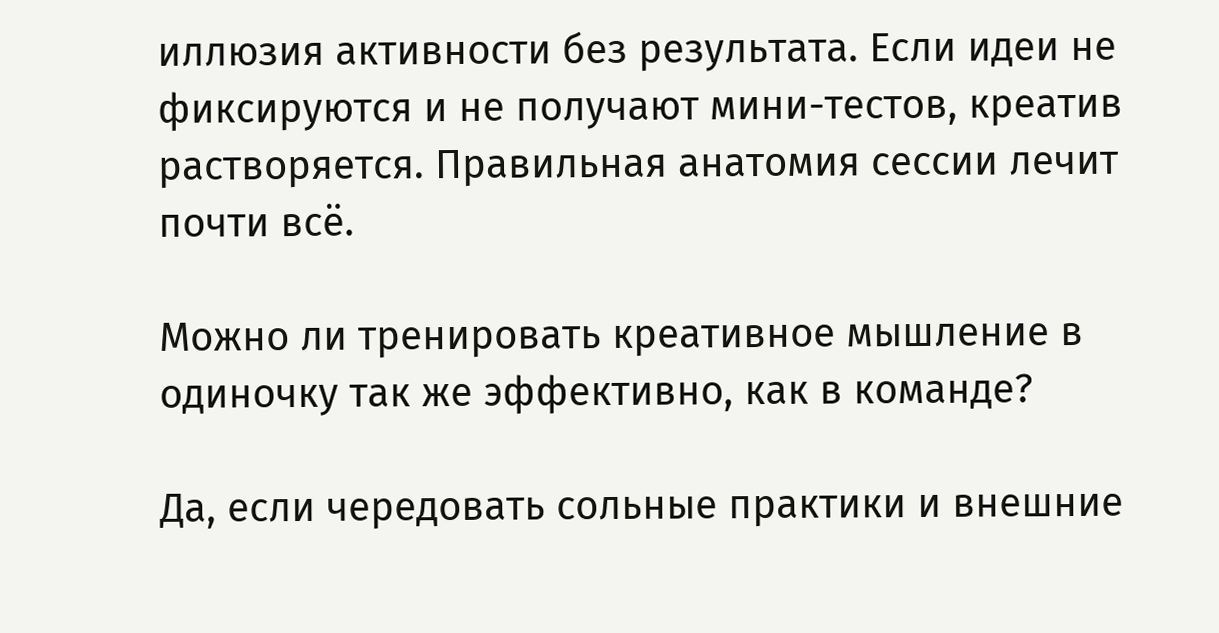иллюзия активности без результата. Если идеи не фиксируются и не получают мини-тестов, креатив растворяется. Правильная анатомия сессии лечит почти всё.

Можно ли тренировать креативное мышление в одиночку так же эффективно, как в команде?

Да, если чередовать сольные практики и внешние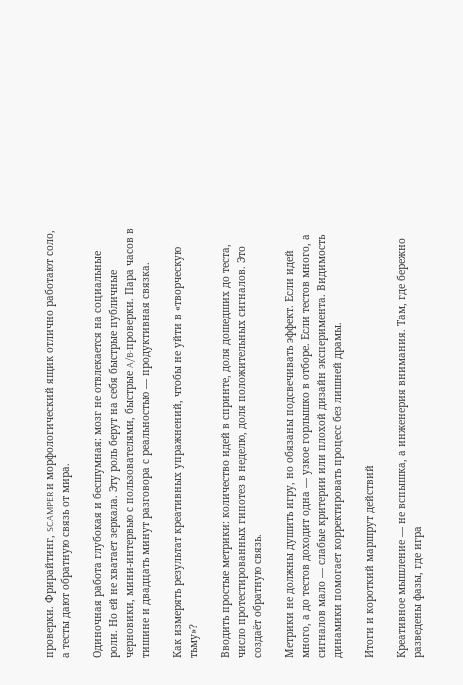проверки. Фрирайтинг, SCAMPER и морфологический ящик отлично работают соло, а тесты дают обратную связь от мира.

Одиночная работа глубокая и бесшумная: мозг не отвлекается на социальные роли. Но ей не хватает зеркала. Эту роль берут на себя быстрые публичные черновики, мини‑интервью с пользователями, быстрые A/B‑проверки. Пара часов в тишине и двадцать минут разговора с реальностью — продуктивная связка.

Как измерять результат креативных упражнений, чтобы не уйти в «творческую тьму»?

Вводить простые метрики: количество идей в спринте, доля дошедших до теста, число протестированных гипотез в неделю, доля положительных сигналов. Это создаёт обратную связь.

Метрики не должны душить игру, но обязаны подсвечивать эффект. Если идей много, а до тестов доходит одна — узкое горлышко в отборе. Если тестов много, а сигналов мало — слабые критерии или плохой дизайн эксперимента. Видимость динамики помогает корректировать процесс без лишней драмы.

Итоги и короткий маршрут действий

Креативное мышление — не вспышка, а инженерия внимания. Там, где бережно разведены фазы, где игра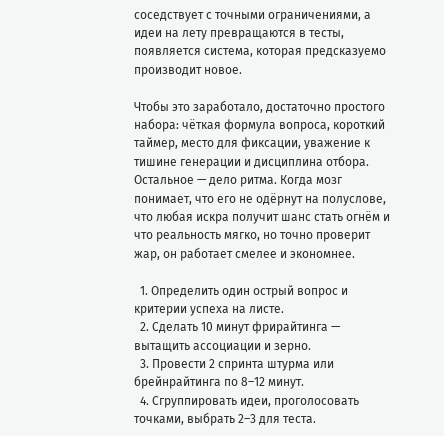соседствует с точными ограничениями, а идеи на лету превращаются в тесты, появляется система, которая предсказуемо производит новое.

Чтобы это заработало, достаточно простого набора: чёткая формула вопроса, короткий таймер, место для фиксации, уважение к тишине генерации и дисциплина отбора. Остальное — дело ритма. Когда мозг понимает, что его не одёрнут на полуслове, что любая искра получит шанс стать огнём и что реальность мягко, но точно проверит жар, он работает смелее и экономнее.

  1. Определить один острый вопрос и критерии успеха на листе.
  2. Сделать 10 минут фрирайтинга — вытащить ассоциации и зерно.
  3. Провести 2 спринта штурма или брейнрайтинга по 8–12 минут.
  4. Сгруппировать идеи, проголосовать точками, выбрать 2–3 для теста.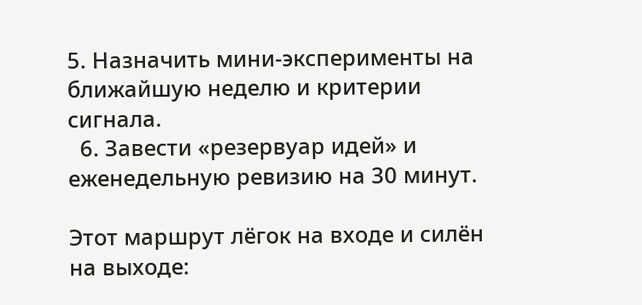5. Назначить мини‑эксперименты на ближайшую неделю и критерии сигнала.
  6. Завести «резервуар идей» и еженедельную ревизию на 30 минут.

Этот маршрут лёгок на входе и силён на выходе: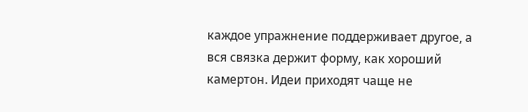каждое упражнение поддерживает другое, а вся связка держит форму, как хороший камертон. Идеи приходят чаще не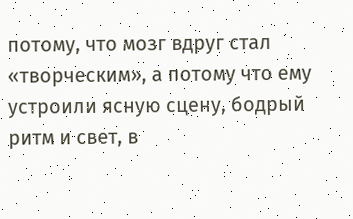потому, что мозг вдруг стал «творческим», а потому что ему устроили ясную сцену, бодрый ритм и свет, в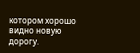котором хорошо видно новую дорогу.